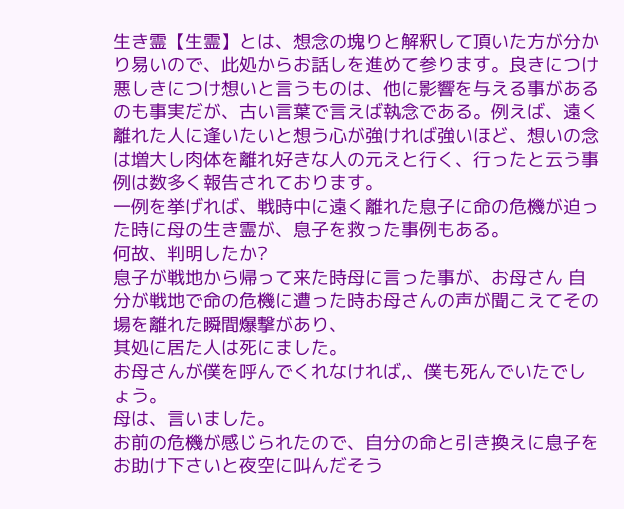生き霊【生霊】とは、想念の塊りと解釈して頂いた方が分かり易いので、此処からお話しを進めて参ります。良きにつけ悪しきにつけ想いと言うものは、他に影響を与える事があるのも事実だが、古い言葉で言えば執念である。例えば、遠く離れた人に逢いたいと想う心が強ければ強いほど、想いの念は増大し肉体を離れ好きな人の元えと行く、行ったと云う事例は数多く報告されております。
一例を挙げれば、戦時中に遠く離れた息子に命の危機が迫った時に母の生き霊が、息子を救った事例もある。
何故、判明したか?
息子が戦地から帰って来た時母に言った事が、お母さん 自分が戦地で命の危機に遭った時お母さんの声が聞こえてその場を離れた瞬間爆撃があり、
其処に居た人は死にました。
お母さんが僕を呼んでくれなければ,、僕も死んでいたでしょう。
母は、言いました。
お前の危機が感じられたので、自分の命と引き換えに息子をお助け下さいと夜空に叫んだそう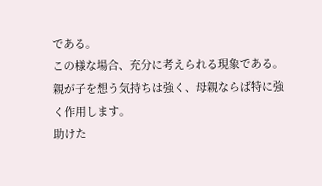である。
この様な場合、充分に考えられる現象である。親が子を想う気持ちは強く、母親ならば特に強く作用します。
助けた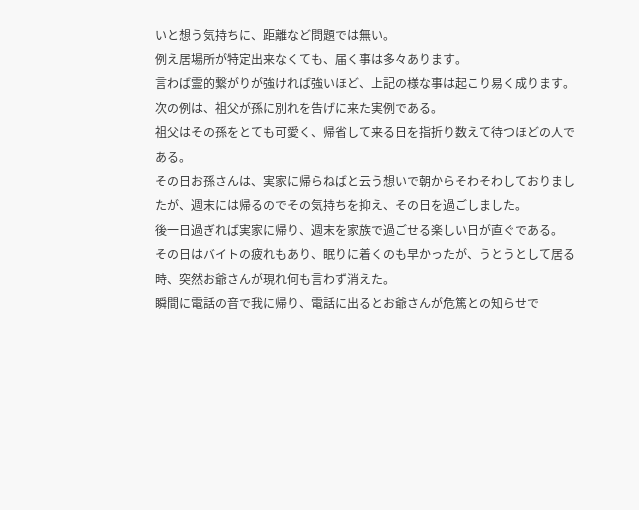いと想う気持ちに、距離など問題では無い。
例え居場所が特定出来なくても、届く事は多々あります。
言わば霊的繋がりが強ければ強いほど、上記の様な事は起こり易く成ります。
次の例は、祖父が孫に別れを告げに来た実例である。
祖父はその孫をとても可愛く、帰省して来る日を指折り数えて待つほどの人である。
その日お孫さんは、実家に帰らねばと云う想いで朝からそわそわしておりましたが、週末には帰るのでその気持ちを抑え、その日を過ごしました。
後一日過ぎれば実家に帰り、週末を家族で過ごせる楽しい日が直ぐである。
その日はバイトの疲れもあり、眠りに着くのも早かったが、うとうとして居る時、突然お爺さんが現れ何も言わず消えた。
瞬間に電話の音で我に帰り、電話に出るとお爺さんが危篤との知らせで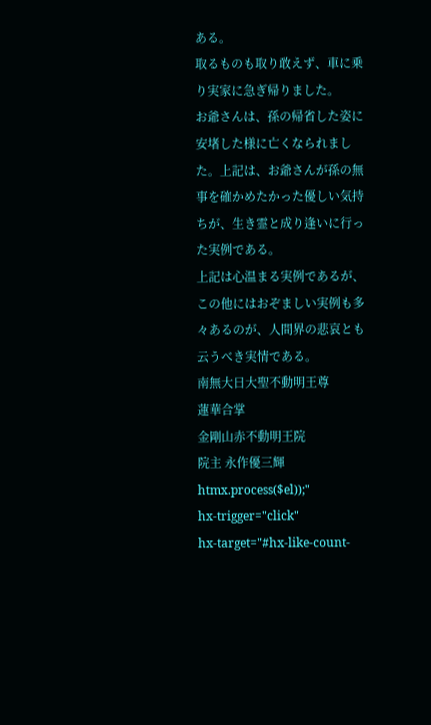ある。
取るものも取り敢えず、車に乗り実家に急ぎ帰りました。
お爺さんは、孫の帰省した姿に安堵した様に亡くなられました。上記は、お爺さんが孫の無事を確かめたかった優しい気持ちが、生き霊と成り逢いに行った実例である。
上記は心温まる実例であるが、この他にはおぞましい実例も多々あるのが、人間界の悲哀とも云うべき実情である。
南無大日大聖不動明王尊
蓮華合掌
金剛山赤不動明王院
院主 永作優三輝
htmx.process($el));"
hx-trigger="click"
hx-target="#hx-like-count-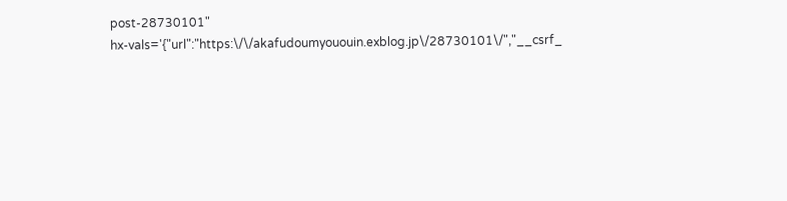post-28730101"
hx-vals='{"url":"https:\/\/akafudoumyououin.exblog.jp\/28730101\/","__csrf_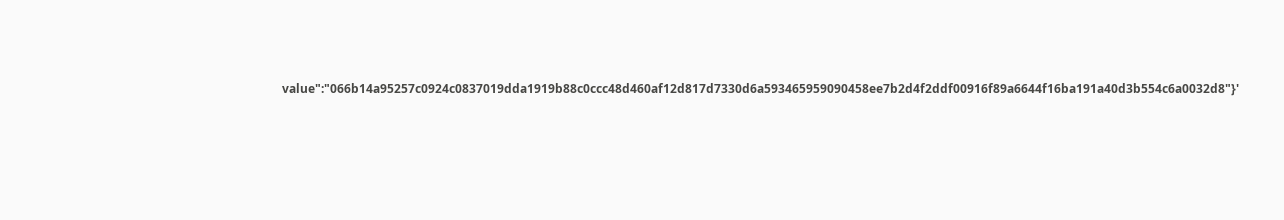value":"066b14a95257c0924c0837019dda1919b88c0ccc48d460af12d817d7330d6a593465959090458ee7b2d4f2ddf00916f89a6644f16ba191a40d3b554c6a0032d8"}'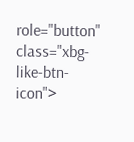role="button"
class="xbg-like-btn-icon">